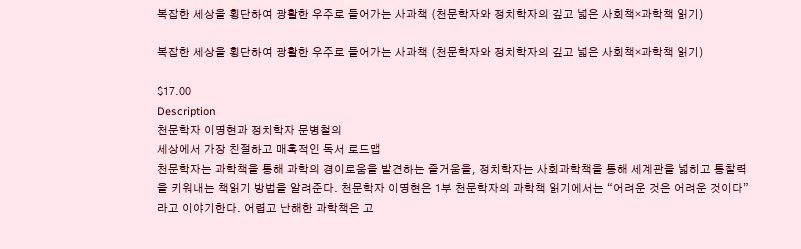복잡한 세상을 횡단하여 광활한 우주로 들어가는 사과책 (천문학자와 정치학자의 깊고 넓은 사회책×과학책 읽기)

복잡한 세상을 횡단하여 광활한 우주로 들어가는 사과책 (천문학자와 정치학자의 깊고 넓은 사회책×과학책 읽기)

$17.00
Description
천문학자 이명현과 정치학자 문병철의
세상에서 가장 친절하고 매혹적인 독서 로드맵
천문학자는 과학책을 통해 과학의 경이로움을 발견하는 즐거움을, 정치학자는 사회과학책을 통해 세계관을 넓히고 통찰력을 키워내는 책읽기 방법을 알려준다. 천문학자 이명현은 1부 천문학자의 과학책 읽기에서는 “어려운 것은 어려운 것이다”라고 이야기한다. 어렵고 난해한 과학책은 고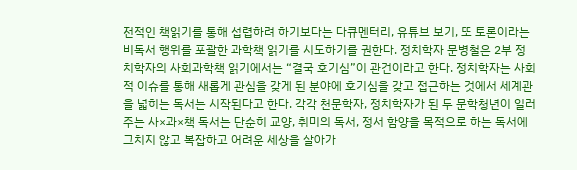전적인 책읽기를 통해 섭렵하려 하기보다는 다큐멘터리, 유튜브 보기, 또 토론이라는 비독서 행위를 포괄한 과학책 읽기를 시도하기를 권한다. 정치학자 문병철은 2부 정치학자의 사회과학책 읽기에서는 “결국 호기심”이 관건이라고 한다. 정치학자는 사회적 이슈를 통해 새롭게 관심을 갖게 된 분야에 호기심을 갖고 접근하는 것에서 세계관을 넓히는 독서는 시작된다고 한다. 각각 천문학자, 정치학자가 된 두 문학청년이 일러주는 사×과×책 독서는 단순히 교양, 취미의 독서, 정서 함양을 목적으로 하는 독서에 그치지 않고 복잡하고 어려운 세상을 살아가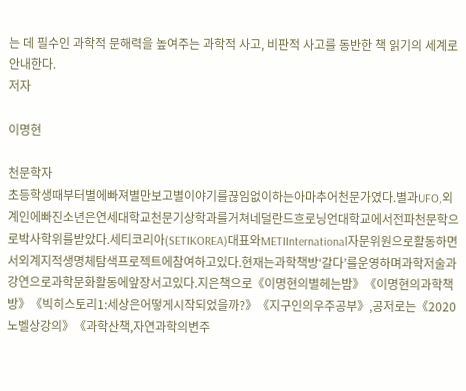는 데 필수인 과학적 문해력을 높여주는 과학적 사고, 비판적 사고를 동반한 책 읽기의 세계로 안내한다.
저자

이명현

천문학자
초등학생때부터별에빠져별만보고별이야기를끊임없이하는아마추어천문가였다.별과UFO,외계인에빠진소년은연세대학교천문기상학과를거쳐네덜란드흐로닝언대학교에서전파천문학으로박사학위를받았다.세티코리아(SETIKOREA)대표와METIInternational자문위원으로활동하면서외계지적생명체탐색프로젝트에참여하고있다.현재는과학책방‘갈다’를운영하며과학저술과강연으로과학문화활동에앞장서고있다.지은책으로《이명현의별헤는밤》《이명현의과학책방》《빅히스토리1:세상은어떻게시작되었을까?》《지구인의우주공부》,공저로는《2020노벨상강의》《과학산책,자연과학의변주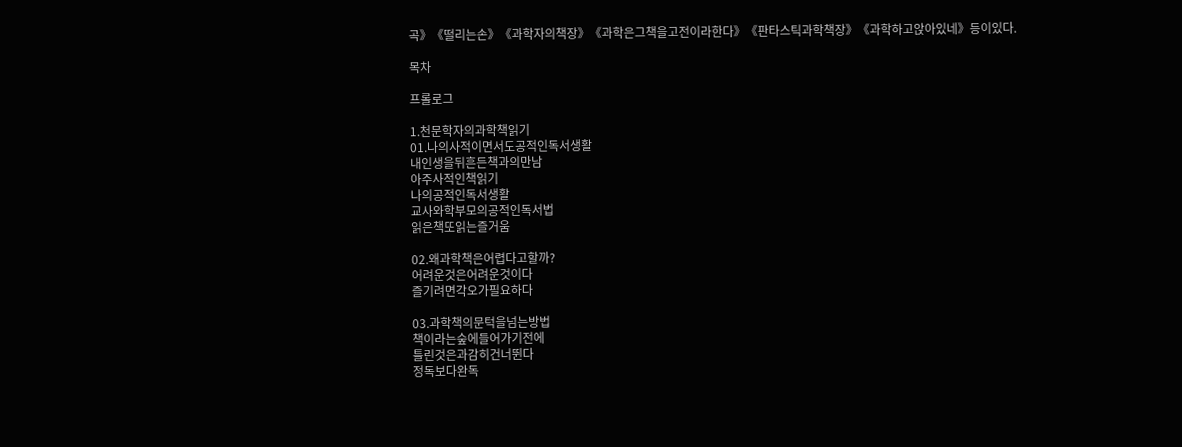곡》《떨리는손》《과학자의책장》《과학은그책을고전이라한다》《판타스틱과학책장》《과학하고앉아있네》등이있다.

목차

프롤로그

1.천문학자의과학책읽기
01.나의사적이면서도공적인독서생활
내인생을뒤흔든책과의만남
아주사적인책읽기
나의공적인독서생활
교사와학부모의공적인독서법
읽은책또읽는즐거움

02.왜과학책은어렵다고할까?
어려운것은어려운것이다
즐기려면각오가필요하다

03.과학책의문턱을넘는방법
책이라는숲에들어가기전에
틀린것은과감히건너뛴다
정독보다완독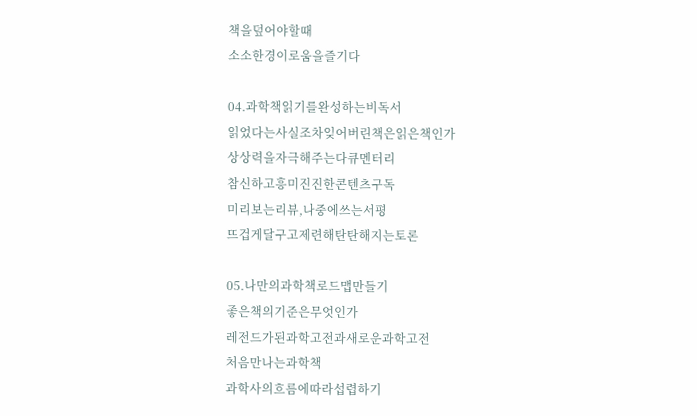책을덮어야할때
소소한경이로움을즐기다

04.과학책읽기를완성하는비독서
읽었다는사실조차잊어버린책은읽은책인가
상상력을자극해주는다큐멘터리
참신하고흥미진진한콘텐츠구독
미리보는리뷰,나중에쓰는서평
뜨겁게달구고제련해탄탄해지는토론

05.나만의과학책로드맵만들기
좋은책의기준은무엇인가
레전드가된과학고전과새로운과학고전
처음만나는과학책
과학사의흐름에따라섭렵하기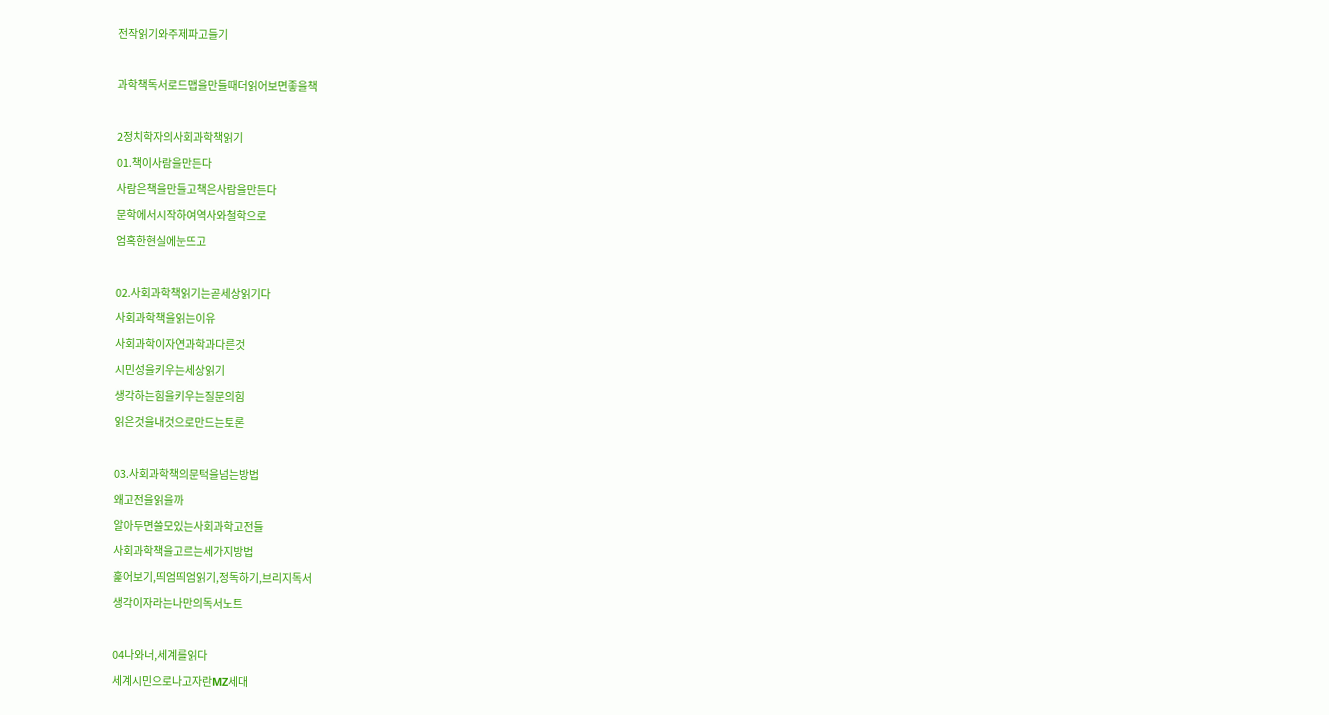전작읽기와주제파고들기

과학책독서로드맵을만들때더읽어보면좋을책

2정치학자의사회과학책읽기
01.책이사람을만든다
사람은책을만들고책은사람을만든다
문학에서시작하여역사와철학으로
엄혹한현실에눈뜨고

02.사회과학책읽기는곧세상읽기다
사회과학책을읽는이유
사회과학이자연과학과다른것
시민성을키우는세상읽기
생각하는힘을키우는질문의힘
읽은것을내것으로만드는토론

03.사회과학책의문턱을넘는방법
왜고전을읽을까
알아두면쓸모있는사회과학고전들
사회과학책을고르는세가지방법
훑어보기,띄엄띄엄읽기,정독하기,브리지독서
생각이자라는나만의독서노트

04나와너,세계를읽다
세계시민으로나고자란MZ세대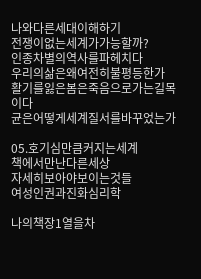나와다른세대이해하기
전쟁이없는세계가가능할까?
인종차별의역사를파헤치다
우리의삶은왜여전히불평등한가
활기를잃은봄은죽음으로가는길목이다
균은어떻게세계질서를바꾸었는가

05.호기심만큼커지는세계
책에서만난다른세상
자세히보아야보이는것들
여성인권과진화심리학

나의책장1열을차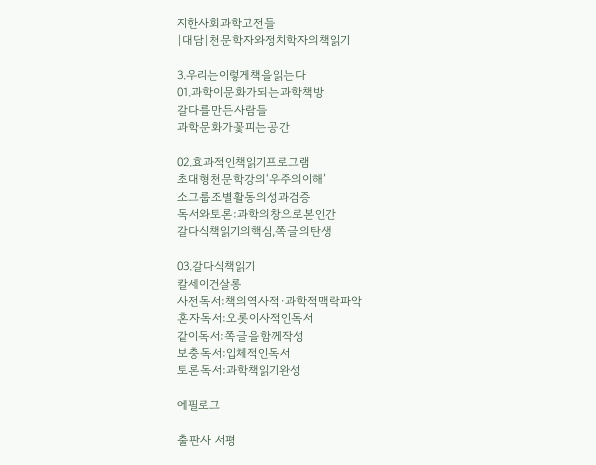지한사회과학고전들
|대담|천문학자와정치학자의책읽기

3.우리는이렇게책을읽는다
01.과학이문화가되는과학책방
갈다를만든사람들
과학문화가꽃피는공간

02.효과적인책읽기프로그램
초대형천문학강의‘우주의이해’
소그룹조별활동의성과검증
독서와토론:과학의창으로본인간
갈다식책읽기의핵심,쪽글의탄생

03.갈다식책읽기
칼세이건살롱
사전독서:책의역사적·과학적맥락파악
혼자독서:오롯이사적인독서
같이독서:쪽글을함께작성
보충독서:입체적인독서
토론독서:과학책읽기완성

에필로그

출판사 서평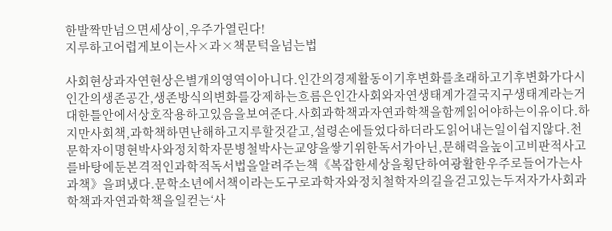한발짝만넘으면세상이,우주가열린다!
지루하고어렵게보이는사×과×책문턱을넘는법

사회현상과자연현상은별개의영역이아니다.인간의경제활동이기후변화를초래하고기후변화가다시인간의생존공간,생존방식의변화를강제하는흐름은인간사회와자연생태계가결국지구생태계라는거대한틀안에서상호작용하고있음을보여준다.사회과학책과자연과학책을함께읽어야하는이유이다.하지만사회책,과학책하면난해하고지루할것같고,설령손에들었다하더라도읽어내는일이쉽지않다.천문학자이명현박사와정치학자문병철박사는교양을쌓기위한독서가아닌,문해력을높이고비판적사고를바탕에둔본격적인과학적독서법을알려주는책《복잡한세상을횡단하여광활한우주로들어가는사과책》을펴냈다.문학소년에서책이라는도구로과학자와정치철학자의길을걷고있는두저자가사회과학책과자연과학책을일컫는‘사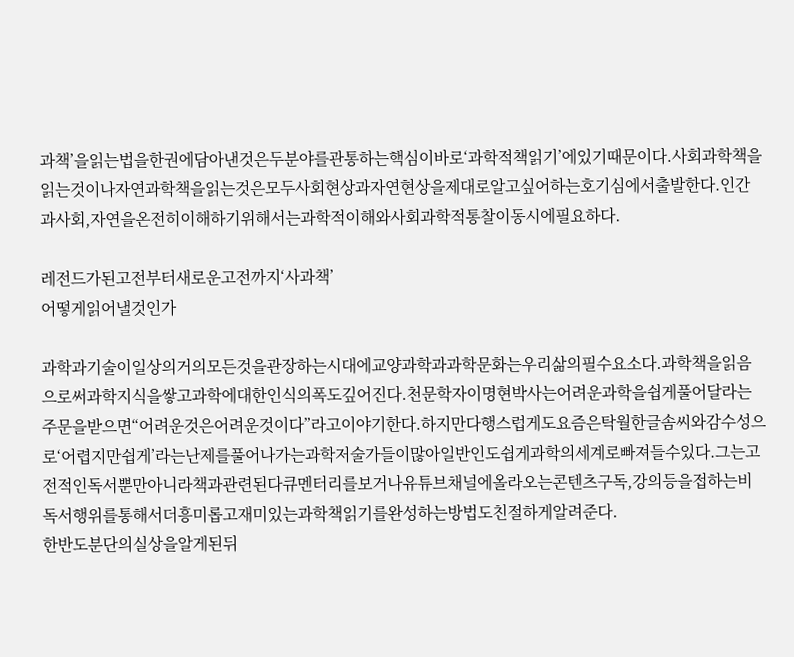과책’을읽는법을한권에담아낸것은두분야를관통하는핵심이바로‘과학적책읽기’에있기때문이다.사회과학책을읽는것이나자연과학책을읽는것은모두사회현상과자연현상을제대로알고싶어하는호기심에서출발한다.인간과사회,자연을온전히이해하기위해서는과학적이해와사회과학적통찰이동시에필요하다.

레전드가된고전부터새로운고전까지‘사과책’
어떻게읽어낼것인가

과학과기술이일상의거의모든것을관장하는시대에교양과학과과학문화는우리삶의필수요소다.과학책을읽음으로써과학지식을쌓고과학에대한인식의폭도깊어진다.천문학자이명현박사는어려운과학을쉽게풀어달라는주문을받으면“어려운것은어려운것이다”라고이야기한다.하지만다행스럽게도요즘은탁월한글솜씨와감수성으로‘어렵지만쉽게’라는난제를풀어나가는과학저술가들이많아일반인도쉽게과학의세계로빠져들수있다.그는고전적인독서뿐만아니라책과관련된다큐멘터리를보거나유튜브채널에올라오는콘텐츠구독,강의등을접하는비독서행위를통해서더흥미롭고재미있는과학책읽기를완성하는방법도친절하게알려준다.
한반도분단의실상을알게된뒤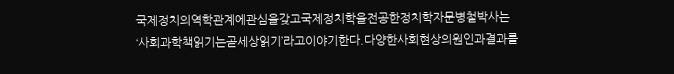국제정치의역학관계에관심을갖고국제정치학을전공한정치학자문병철박사는‘사회과학책읽기는곧세상읽기’라고이야기한다.다양한사회현상의원인과결과를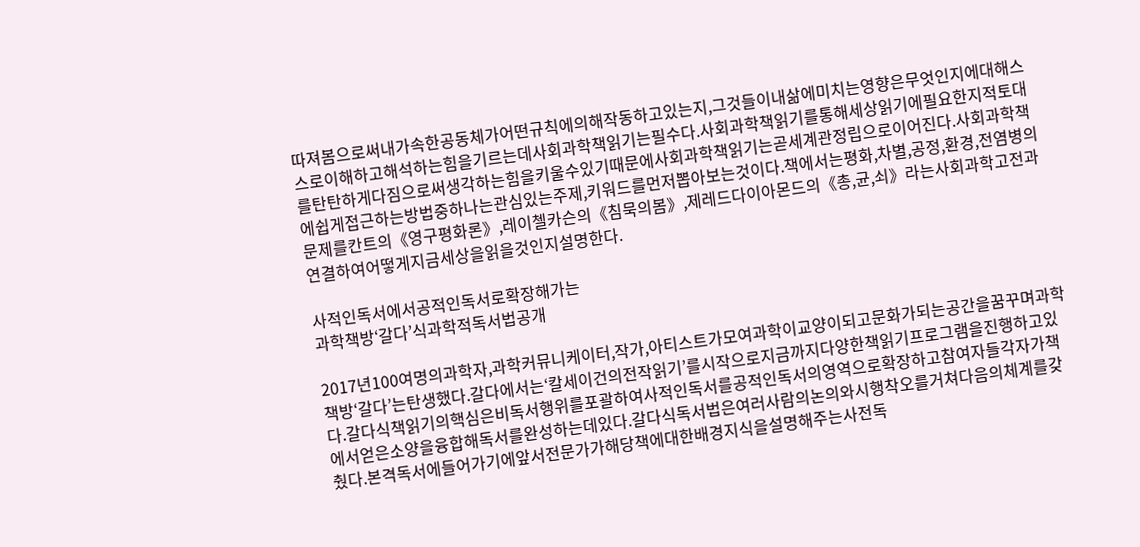따져봄으로써내가속한공동체가어떤규칙에의해작동하고있는지,그것들이내삶에미치는영향은무엇인지에대해스스로이해하고해석하는힘을기르는데사회과학책읽기는필수다.사회과학책읽기를통해세상읽기에필요한지적토대를탄탄하게다짐으로써생각하는힘을키울수있기때문에사회과학책읽기는곧세계관정립으로이어진다.사회과학책에쉽게접근하는방법중하나는관심있는주제,키워드를먼저뽑아보는것이다.책에서는평화,차별,공정,환경,전염병의문제를칸트의《영구평화론》,레이첼카슨의《침묵의봄》,제레드다이아몬드의《총,균,쇠》라는사회과학고전과연결하여어떻게지금세상을읽을것인지설명한다.

사적인독서에서공적인독서로확장해가는
과학책방‘갈다’식과학적독서법공개

2017년100여명의과학자,과학커뮤니케이터,작가,아티스트가모여과학이교양이되고문화가되는공간을꿈꾸며과학책방‘갈다’는탄생했다.갈다에서는‘칼세이건의전작읽기’를시작으로지금까지다양한책읽기프로그램을진행하고있다.갈다식책읽기의핵심은비독서행위를포괄하여사적인독서를공적인독서의영역으로확장하고참여자들각자가책에서얻은소양을융합해독서를완성하는데있다.갈다식독서법은여러사람의논의와시행착오를거쳐다음의체계를갖췄다.본격독서에들어가기에앞서전문가가해당책에대한배경지식을설명해주는사전독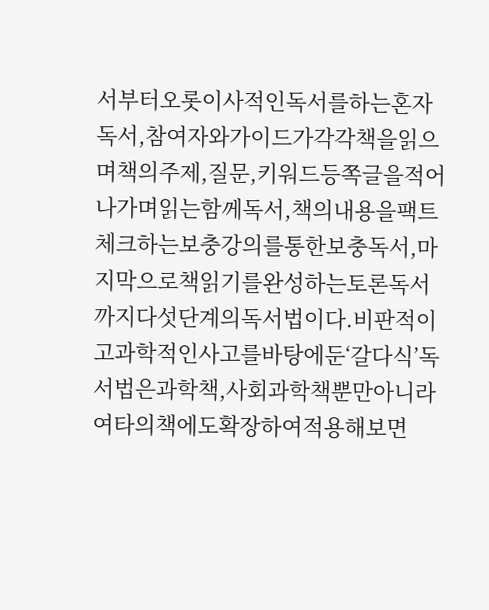서부터오롯이사적인독서를하는혼자독서,참여자와가이드가각각책을읽으며책의주제,질문,키워드등쪽글을적어나가며읽는함께독서,책의내용을팩트체크하는보충강의를통한보충독서,마지막으로책읽기를완성하는토론독서까지다섯단계의독서법이다.비판적이고과학적인사고를바탕에둔‘갈다식’독서법은과학책,사회과학책뿐만아니라여타의책에도확장하여적용해보면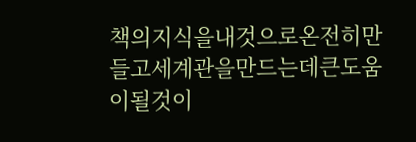책의지식을내것으로온전히만들고세계관을만드는데큰도움이될것이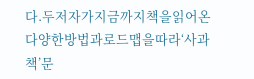다.두저자가지금까지책을읽어온다양한방법과로드맵을따라‘사과책’문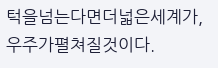턱을넘는다면더넓은세계가,우주가펼쳐질것이다.